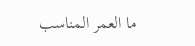ما العمر المناسب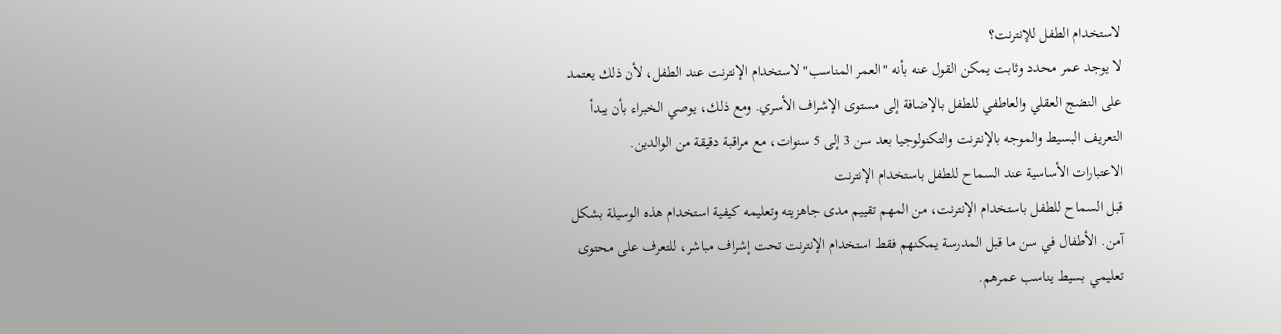لاستخدام الطفل للإنترنت؟
لا يوجد عمر محدد وثابت يمكن القول عنه بأنه "العمر المناسب" لاستخدام الإنترنت عند الطفل، لأن ذلك يعتمد على النضج العقلي والعاطفي للطفل بالإضافة إلى مستوى الإشراف الأسري. ومع ذلك، يوصي الخبراء بأن يبدأ التعريف البسيط والموجه بالإنترنت والتكنولوجيا بعد سن 3 إلى 5 سنوات، مع مراقبة دقيقة من الوالدين.
الاعتبارات الأساسية عند السماح للطفل باستخدام الإنترنت
قبل السماح للطفل باستخدام الإنترنت، من المهم تقييم مدى جاهزيته وتعليمه كيفية استخدام هذه الوسيلة بشكل آمن. الأطفال في سن ما قبل المدرسة يمكنهم فقط استخدام الإنترنت تحت إشراف مباشر، للتعرف على محتوى تعليمي بسيط يناسب عمرهم.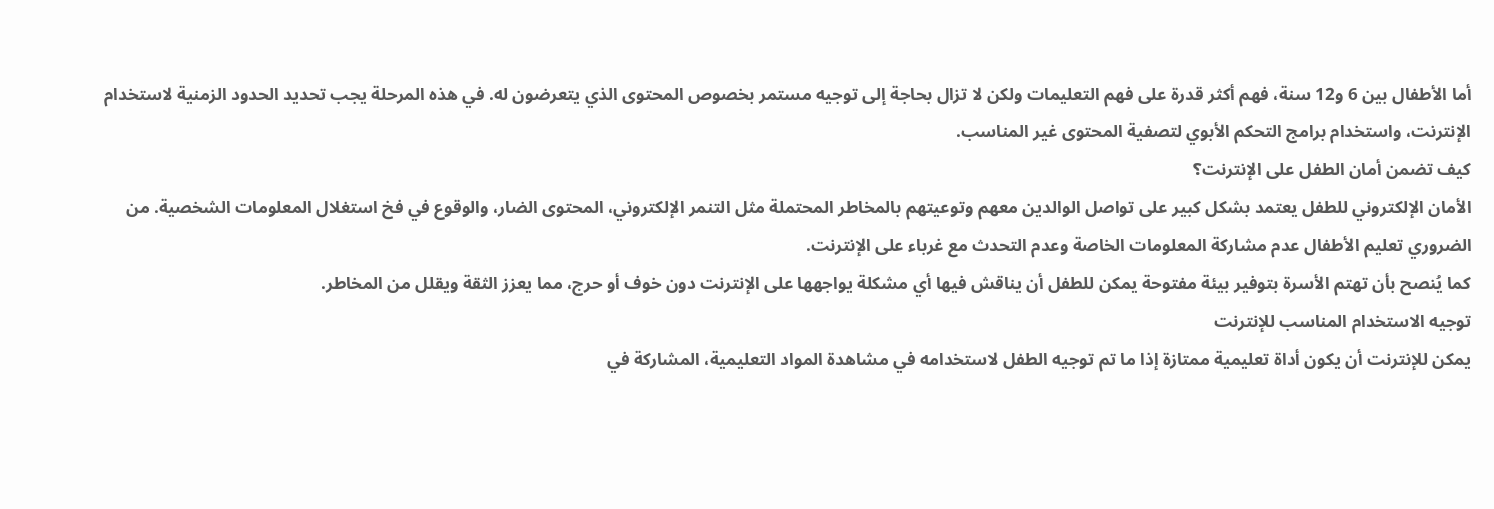أما الأطفال بين 6 و12 سنة، فهم أكثر قدرة على فهم التعليمات ولكن لا تزال بحاجة إلى توجيه مستمر بخصوص المحتوى الذي يتعرضون له. في هذه المرحلة يجب تحديد الحدود الزمنية لاستخدام الإنترنت، واستخدام برامج التحكم الأبوي لتصفية المحتوى غير المناسب.
كيف تضمن أمان الطفل على الإنترنت؟
الأمان الإلكتروني للطفل يعتمد بشكل كبير على تواصل الوالدين معهم وتوعيتهم بالمخاطر المحتملة مثل التنمر الإلكتروني، المحتوى الضار، والوقوع في فخ استغلال المعلومات الشخصية. من الضروري تعليم الأطفال عدم مشاركة المعلومات الخاصة وعدم التحدث مع غرباء على الإنترنت.
كما يُنصح بأن تهتم الأسرة بتوفير بيئة مفتوحة يمكن للطفل أن يناقش فيها أي مشكلة يواجهها على الإنترنت دون خوف أو حرج، مما يعزز الثقة ويقلل من المخاطر.
توجيه الاستخدام المناسب للإنترنت
يمكن للإنترنت أن يكون أداة تعليمية ممتازة إذا ما تم توجيه الطفل لاستخدامه في مشاهدة المواد التعليمية، المشاركة في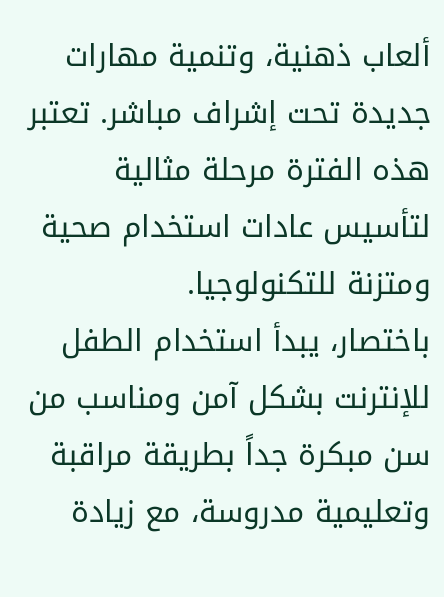ألعاب ذهنية، وتنمية مهارات جديدة تحت إشراف مباشر. تعتبر هذه الفترة مرحلة مثالية لتأسيس عادات استخدام صحية ومتزنة للتكنولوجيا.
باختصار، يبدأ استخدام الطفل للإنترنت بشكل آمن ومناسب من سن مبكرة جداً بطريقة مراقبة وتعليمية مدروسة، مع زيادة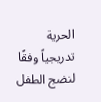الحرية تدريجياً وفقًا لنضج الطفل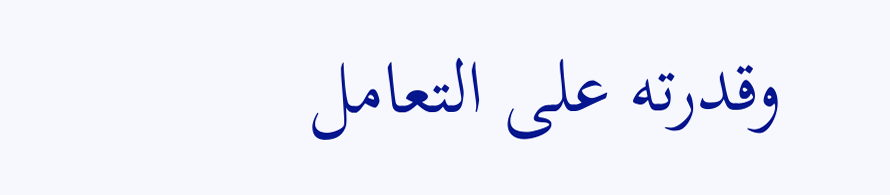وقدرته على التعامل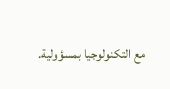مع التكنولوجيا بمسؤولية.